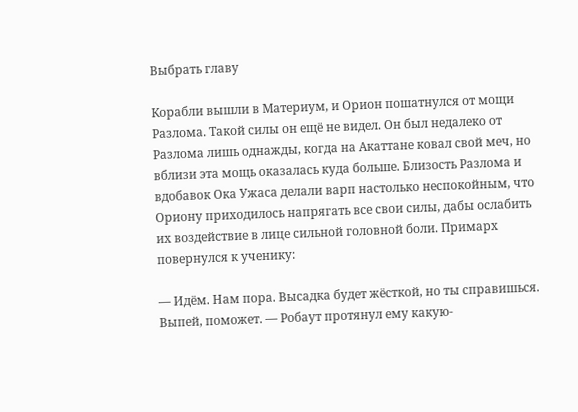Выбрать главу

Корабли вышли в Материум, и Орион пошатнулся от мощи Разлома. Такой силы он ещё не видел. Он был недалеко от Разлома лишь однажды, когда на Акаттане ковал свой меч, но вблизи эта мощь оказалась куда больше. Близость Разлома и вдобавок Ока Ужаса делали варп настолько неспокойным, что Ориону приходилось напрягать все свои силы, дабы ослабить их воздействие в лице сильной головной боли. Примарх повернулся к ученику:

— Идём. Нам пора. Высадка будет жёсткой, но ты справишься. Выпей, поможет. — Робаут протянул ему какую-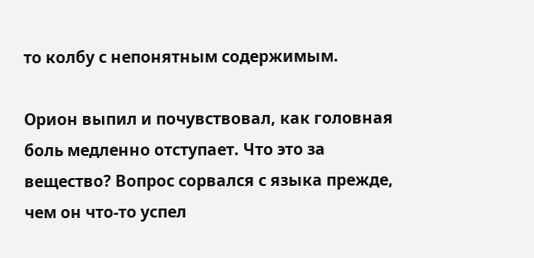то колбу с непонятным содержимым.

Орион выпил и почувствовал, как головная боль медленно отступает. Что это за вещество? Вопрос сорвался с языка прежде, чем он что-то успел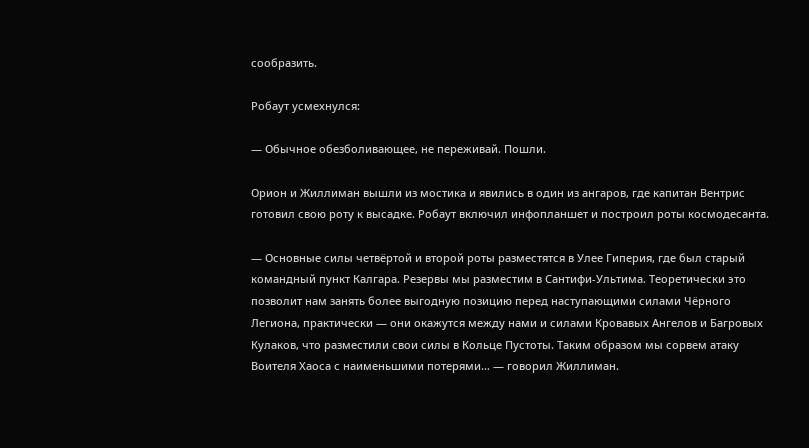сообразить.

Робаут усмехнулся:

— Обычное обезболивающее, не переживай. Пошли.

Орион и Жиллиман вышли из мостика и явились в один из ангаров, где капитан Вентрис готовил свою роту к высадке. Робаут включил инфопланшет и построил роты космодесанта.

— Основные силы четвёртой и второй роты разместятся в Улее Гиперия, где был старый командный пункт Калгара. Резервы мы разместим в Сантифи-Ультима. Теоретически это позволит нам занять более выгодную позицию перед наступающими силами Чёрного Легиона, практически — они окажутся между нами и силами Кровавых Ангелов и Багровых Кулаков, что разместили свои силы в Кольце Пустоты. Таким образом мы сорвем атаку Воителя Хаоса с наименьшими потерями… — говорил Жиллиман.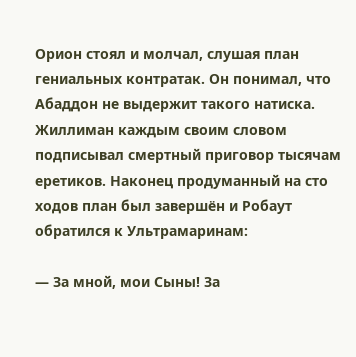Орион стоял и молчал, слушая план гениальных контратак. Он понимал, что Абаддон не выдержит такого натиска. Жиллиман каждым своим словом подписывал смертный приговор тысячам еретиков. Наконец продуманный на сто ходов план был завершён и Робаут обратился к Ультрамаринам:

— За мной, мои Сыны! За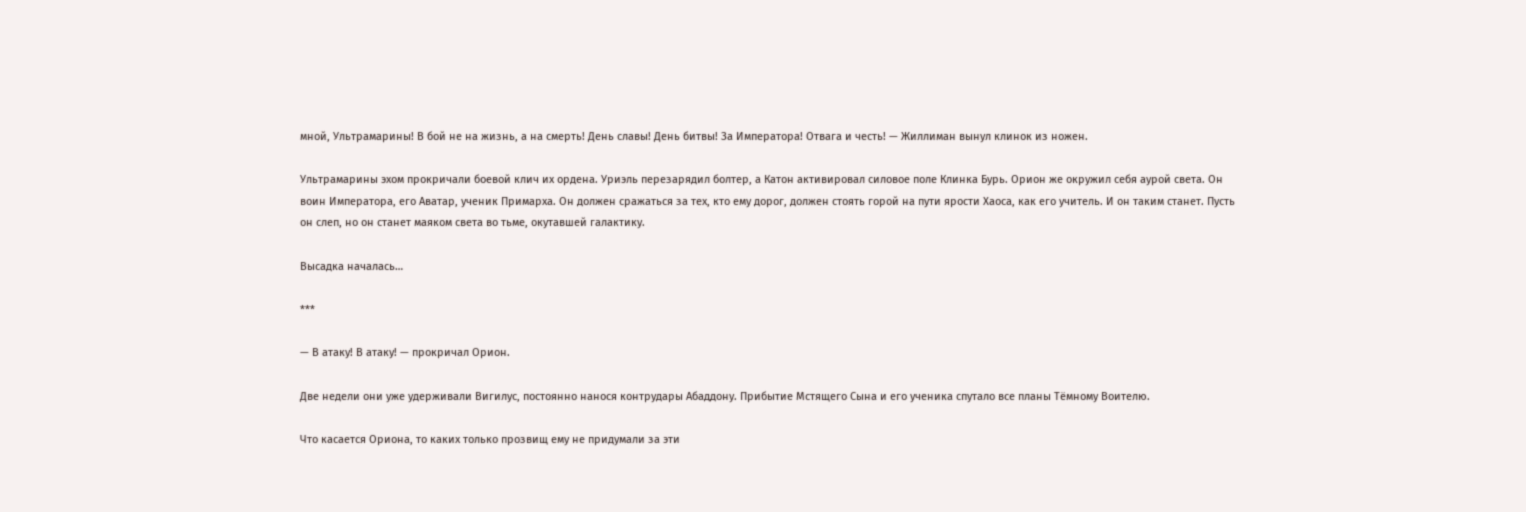мной, Ультрамарины! В бой не на жизнь, а на смерть! День славы! День битвы! За Императора! Отвага и честь! — Жиллиман вынул клинок из ножен.

Ультрамарины эхом прокричали боевой клич их ордена. Уриэль перезарядил болтер, а Катон активировал силовое поле Клинка Бурь. Орион же окружил себя аурой света. Он воин Императора, его Аватар, ученик Примарха. Он должен сражаться за тех, кто ему дорог, должен стоять горой на пути ярости Хаоса, как его учитель. И он таким станет. Пусть он слеп, но он станет маяком света во тьме, окутавшей галактику.

Высадка началась…

***

— В атаку! В атаку! — прокричал Орион.

Две недели они уже удерживали Вигилус, постоянно нанося контрудары Абаддону. Прибытие Мстящего Сына и его ученика спутало все планы Тёмному Воителю.

Что касается Ориона, то каких только прозвищ ему не придумали за эти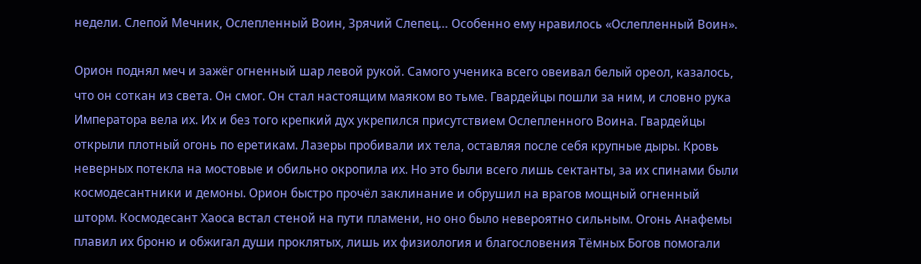недели. Слепой Мечник, Ослепленный Воин, Зрячий Слепец… Особенно ему нравилось «Ослепленный Воин».

Орион поднял меч и зажёг огненный шар левой рукой. Самого ученика всего овеивал белый ореол, казалось, что он соткан из света. Он смог. Он стал настоящим маяком во тьме. Гвардейцы пошли за ним, и словно рука Императора вела их. Их и без того крепкий дух укрепился присутствием Ослепленного Воина. Гвардейцы открыли плотный огонь по еретикам. Лазеры пробивали их тела, оставляя после себя крупные дыры. Кровь неверных потекла на мостовые и обильно окропила их. Но это были всего лишь сектанты, за их спинами были космодесантники и демоны. Орион быстро прочёл заклинание и обрушил на врагов мощный огненный шторм. Космодесант Хаоса встал стеной на пути пламени, но оно было невероятно сильным. Огонь Анафемы плавил их броню и обжигал души проклятых, лишь их физиология и благословения Тёмных Богов помогали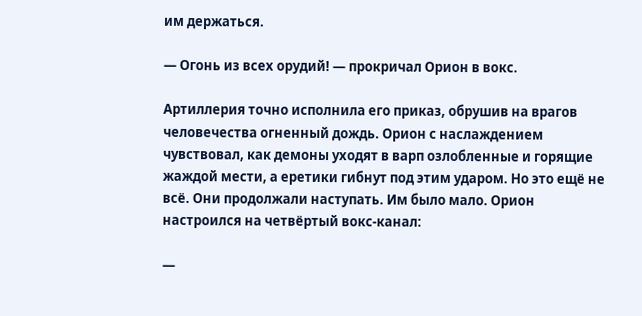им держаться.

— Огонь из всех орудий! — прокричал Орион в вокс.

Артиллерия точно исполнила его приказ, обрушив на врагов человечества огненный дождь. Орион с наслаждением чувствовал, как демоны уходят в варп озлобленные и горящие жаждой мести, а еретики гибнут под этим ударом. Но это ещё не всё. Они продолжали наступать. Им было мало. Орион настроился на четвёртый вокс-канал:

—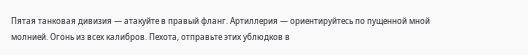Пятая танковая дивизия — атакуйте в правый фланг. Артиллерия — ориентируйтесь по пущенной мной молнией. Огонь из всех калибров. Пехота, отправьте этих ублюдков в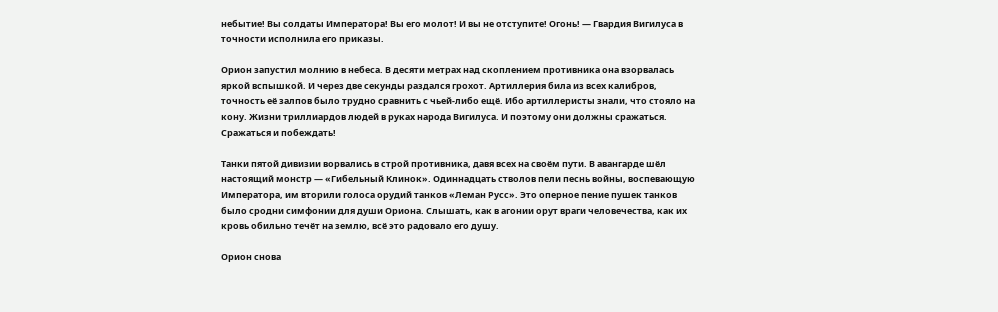небытие! Вы солдаты Императора! Вы его молот! И вы не отступите! Огонь! — Гвардия Вигилуса в точности исполнила его приказы.

Орион запустил молнию в небеса. В десяти метрах над скоплением противника она взорвалась яркой вспышкой. И через две секунды раздался грохот. Артиллерия била из всех калибров, точность её залпов было трудно сравнить с чьей-либо ещё. Ибо артиллеристы знали, что стояло на кону. Жизни триллиардов людей в руках народа Вигилуса. И поэтому они должны сражаться. Сражаться и побеждать!

Танки пятой дивизии ворвались в строй противника, давя всех на своём пути. В авангарде шёл настоящий монстр — «Гибельный Клинок». Одиннадцать стволов пели песнь войны, воспевающую Императора, им вторили голоса орудий танков «Леман Русс». Это оперное пение пушек танков было сродни симфонии для души Ориона. Слышать, как в агонии орут враги человечества, как их кровь обильно течёт на землю, всё это радовало его душу.

Орион снова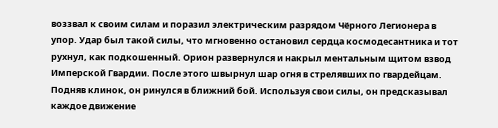воззвал к своим силам и поразил электрическим разрядом Чёрного Легионера в упор. Удар был такой силы, что мгновенно остановил сердца космодесантника и тот рухнул, как подкошенный. Орион развернулся и накрыл ментальным щитом взвод Имперской Гвардии. После этого швырнул шар огня в стрелявших по гвардейцам. Подняв клинок, он ринулся в ближний бой. Используя свои силы, он предсказывал каждое движение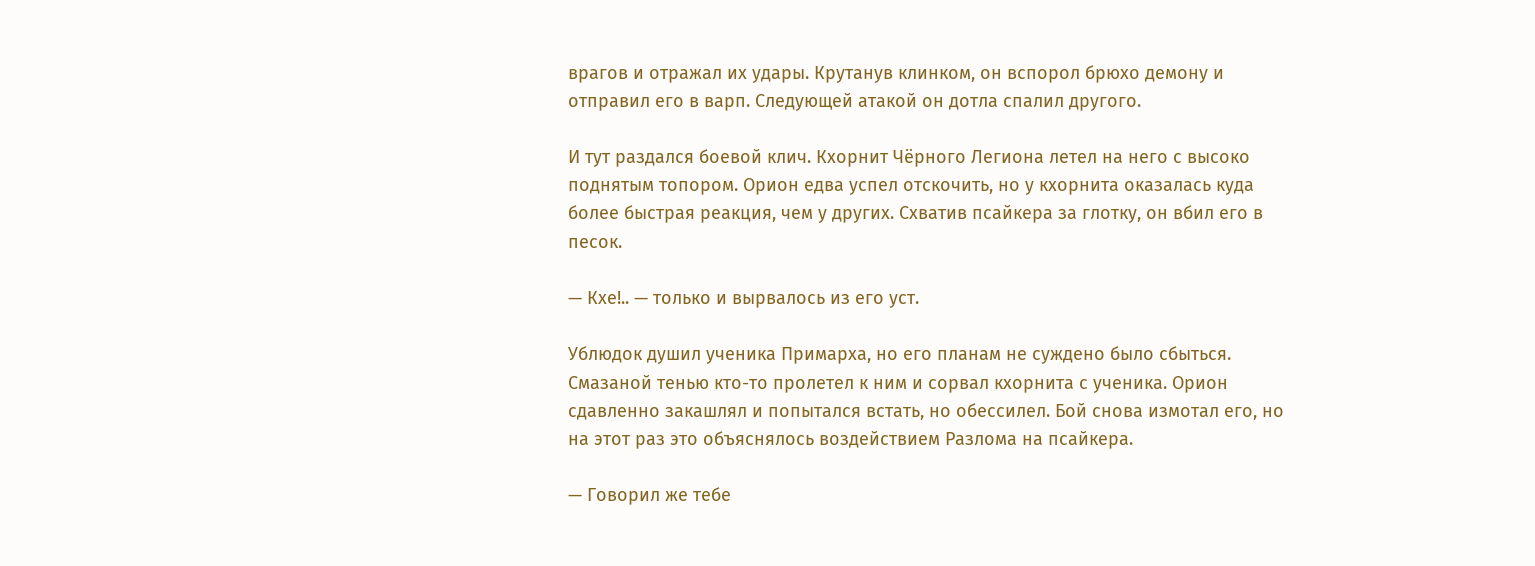врагов и отражал их удары. Крутанув клинком, он вспорол брюхо демону и отправил его в варп. Следующей атакой он дотла спалил другого.

И тут раздался боевой клич. Кхорнит Чёрного Легиона летел на него с высоко поднятым топором. Орион едва успел отскочить, но у кхорнита оказалась куда более быстрая реакция, чем у других. Схватив псайкера за глотку, он вбил его в песок.

— Кхе!.. — только и вырвалось из его уст.

Ублюдок душил ученика Примарха, но его планам не суждено было сбыться. Смазаной тенью кто-то пролетел к ним и сорвал кхорнита с ученика. Орион сдавленно закашлял и попытался встать, но обессилел. Бой снова измотал его, но на этот раз это объяснялось воздействием Разлома на псайкера.

— Говорил же тебе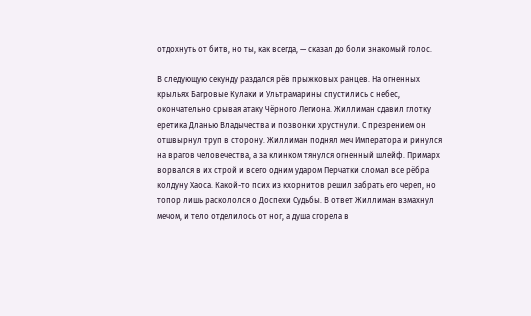отдохнуть от битв, но ты, как всегда, — сказал до боли знакомый голос.

В следующую секунду раздался рёв прыжковых ранцев. На огненных крыльях Багровые Кулаки и Ультрамарины спустились с небес, окончательно срывая атаку Чёрного Легиона. Жиллиман сдавил глотку еретика Дланью Владычества и позвонки хрустнули. С презрением он отшвырнул труп в сторону. Жиллиман поднял меч Императора и ринулся на врагов человечества, а за клинком тянулся огненный шлейф. Примарх ворвался в их строй и всего одним ударом Перчатки сломал все рёбра колдуну Хаоса. Какой-то псих из кхорнитов решил забрать его череп, но топор лишь раскололся о Доспехи Судьбы. В ответ Жиллиман взмахнул мечом, и тело отделилось от ног, а душа сгорела в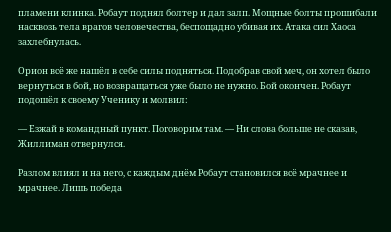пламени клинка. Робаут поднял болтер и дал залп. Мощные болты прошибали насквозь тела врагов человечества, беспощадно убивая их. Атака сил Хаоса захлебнулась.

Орион всё же нашёл в себе силы подняться. Подобрав свой меч, он хотел было вернуться в бой, но возвращаться уже было не нужно. Бой окончен. Робаут подошёл к своему Ученику и молвил:

— Езжай в командный пункт. Поговорим там. — Ни слова больше не сказав, Жиллиман отвернулся.

Разлом влиял и на него, с каждым днём Робаут становился всё мрачнее и мрачнее. Лишь победа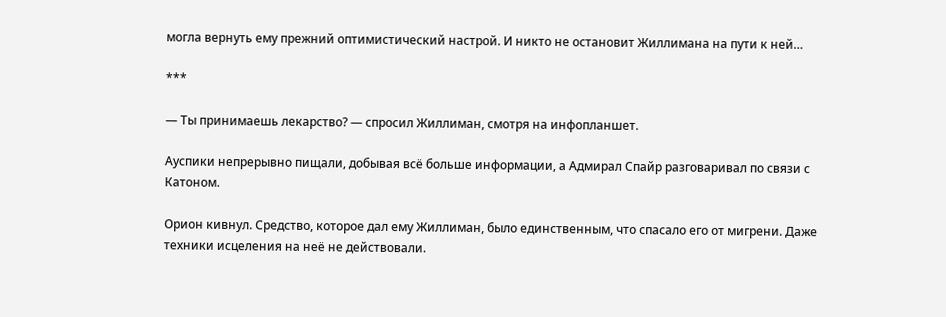могла вернуть ему прежний оптимистический настрой. И никто не остановит Жиллимана на пути к ней…

***

— Ты принимаешь лекарство? — спросил Жиллиман, смотря на инфопланшет.

Ауспики непрерывно пищали, добывая всё больше информации, а Адмирал Спайр разговаривал по связи с Катоном.

Орион кивнул. Средство, которое дал ему Жиллиман, было единственным, что спасало его от мигрени. Даже техники исцеления на неё не действовали.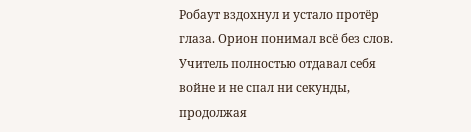Робаут вздохнул и устало протёр глаза. Орион понимал всё без слов. Учитель полностью отдавал себя войне и не спал ни секунды, продолжая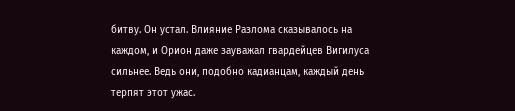битву. Он устал. Влияние Разлома сказывалось на каждом, и Орион даже зауважал гвардейцев Вигилуса сильнее. Ведь они, подобно кадианцам, каждый день терпят этот ужас.